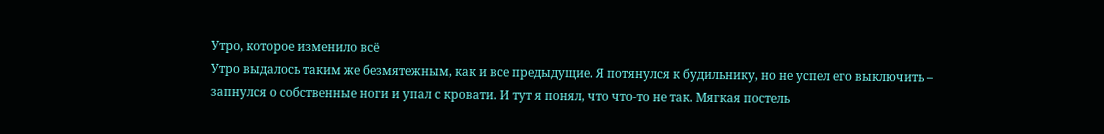Утро, которое изменило всё
Утро выдалось таким же безмятежным, как и все предыдущие. Я потянулся к будильнику, но не успел его выключить – запнулся о собственные ноги и упал с кровати. И тут я понял, что что-то не так. Мягкая постель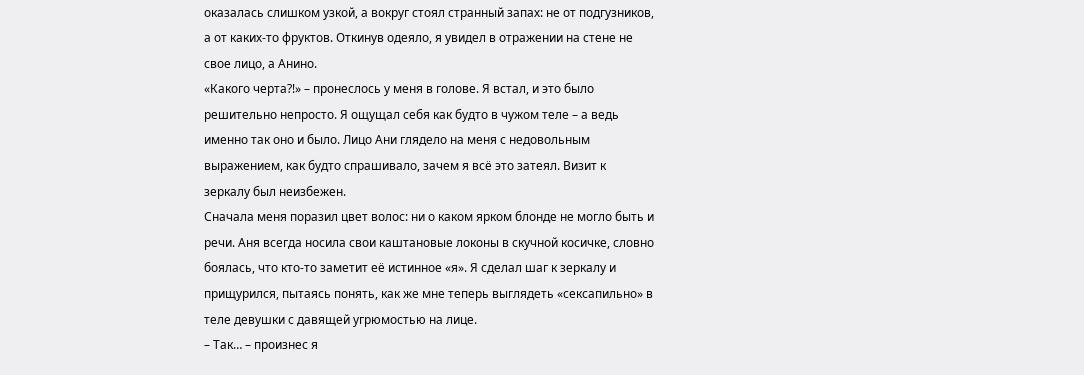оказалась слишком узкой, а вокруг стоял странный запах: не от подгузников, а от каких-то фруктов. Откинув одеяло, я увидел в отражении на стене не свое лицо, а Анино.
«Какого черта?!» – пронеслось у меня в голове. Я встал, и это было решительно непросто. Я ощущал себя как будто в чужом теле – а ведь именно так оно и было. Лицо Ани глядело на меня с недовольным выражением, как будто спрашивало, зачем я всё это затеял. Визит к зеркалу был неизбежен.
Сначала меня поразил цвет волос: ни о каком ярком блонде не могло быть и речи. Аня всегда носила свои каштановые локоны в скучной косичке, словно боялась, что кто-то заметит её истинное «я». Я сделал шаг к зеркалу и прищурился, пытаясь понять, как же мне теперь выглядеть «сексапильно» в теле девушки с давящей угрюмостью на лице.
– Так… – произнес я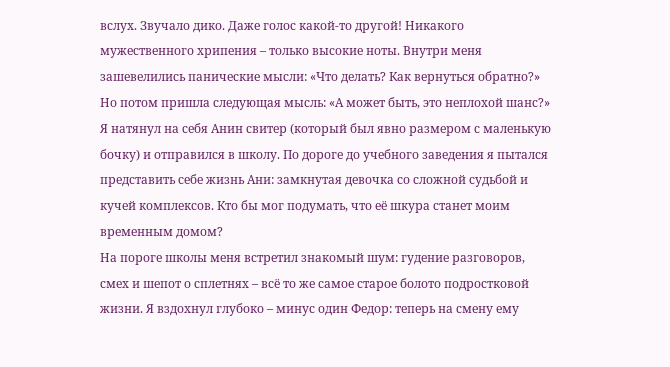вслух. Звучало дико. Даже голос какой-то другой! Никакого мужественного хрипения – только высокие ноты. Внутри меня зашевелились панические мысли: «Что делать? Как вернуться обратно?» Но потом пришла следующая мысль: «А может быть, это неплохой шанс?»
Я натянул на себя Анин свитер (который был явно размером с маленькую бочку) и отправился в школу. По дороге до учебного заведения я пытался представить себе жизнь Ани: замкнутая девочка со сложной судьбой и кучей комплексов. Кто бы мог подумать, что её шкура станет моим временным домом?
На пороге школы меня встретил знакомый шум: гудение разговоров, смех и шепот о сплетнях – всё то же самое старое болото подростковой жизни. Я вздохнул глубоко – минус один Федор: теперь на смену ему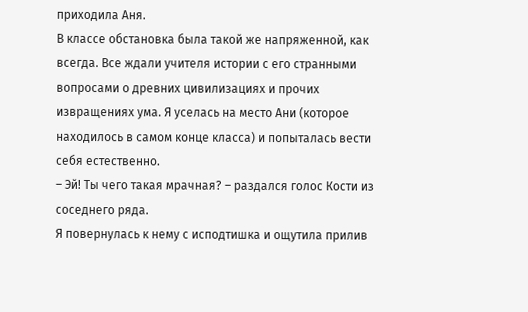приходила Аня.
В классе обстановка была такой же напряженной, как всегда. Все ждали учителя истории с его странными вопросами о древних цивилизациях и прочих извращениях ума. Я уселась на место Ани (которое находилось в самом конце класса) и попыталась вести себя естественно.
– Эй! Ты чего такая мрачная? – раздался голос Кости из соседнего ряда.
Я повернулась к нему с исподтишка и ощутила прилив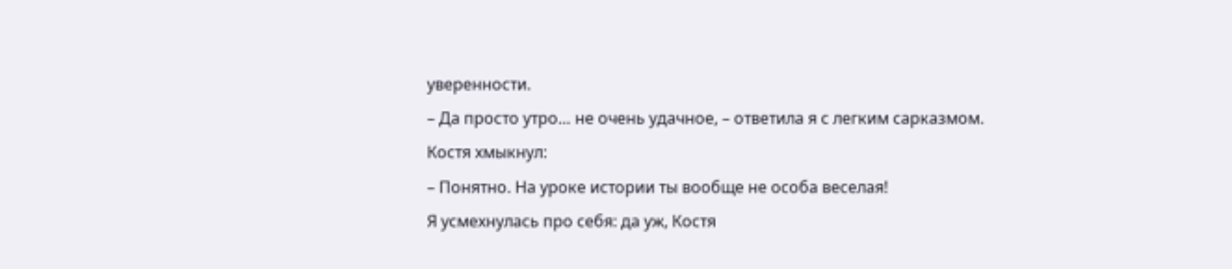уверенности.
– Да просто утро… не очень удачное, – ответила я с легким сарказмом.
Костя хмыкнул:
– Понятно. На уроке истории ты вообще не особа веселая!
Я усмехнулась про себя: да уж, Костя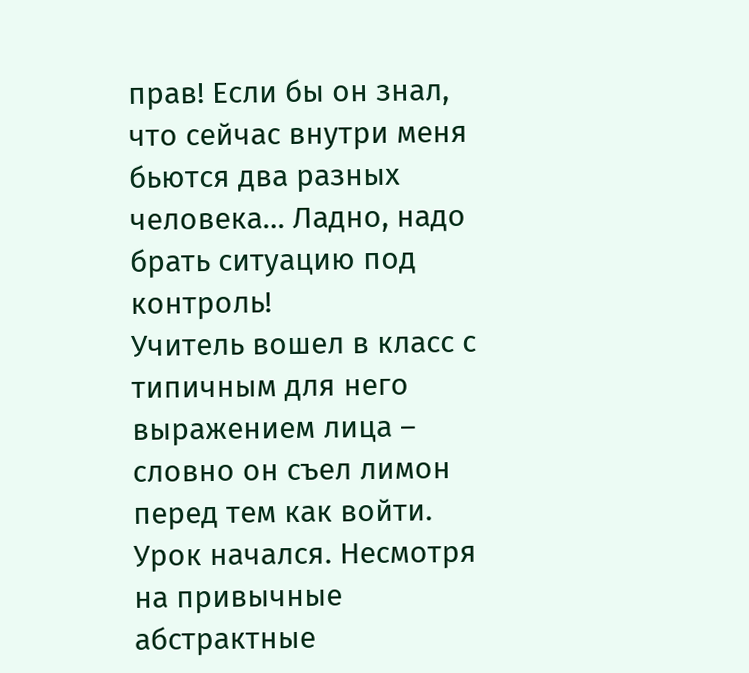прав! Если бы он знал, что сейчас внутри меня бьются два разных человека… Ладно, надо брать ситуацию под контроль!
Учитель вошел в класс с типичным для него выражением лица – словно он съел лимон перед тем как войти. Урок начался. Несмотря на привычные абстрактные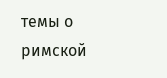темы о римской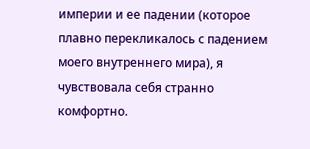империи и ее падении (которое плавно перекликалось с падением моего внутреннего мира), я чувствовала себя странно комфортно.